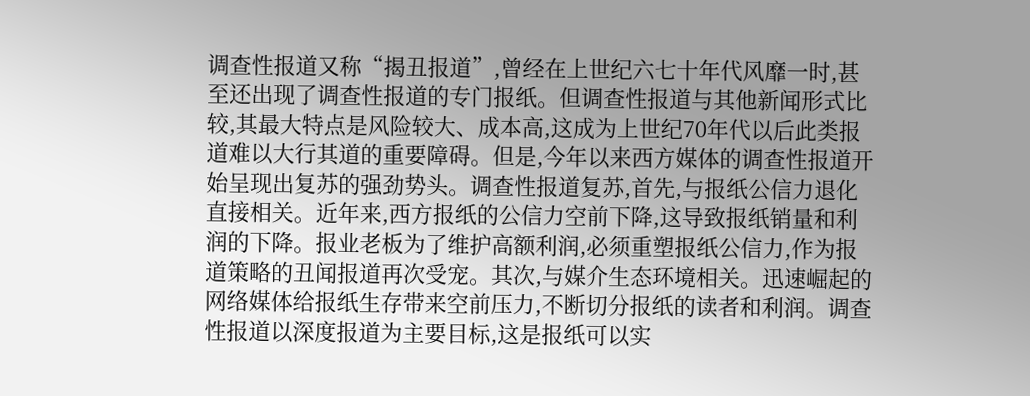调查性报道又称“揭丑报道”,曾经在上世纪六七十年代风靡一时,甚至还出现了调查性报道的专门报纸。但调查性报道与其他新闻形式比较,其最大特点是风险较大、成本高,这成为上世纪70年代以后此类报
道难以大行其道的重要障碍。但是,今年以来西方媒体的调查性报道开始呈现出复苏的强劲势头。调查性报道复苏,首先,与报纸公信力退化直接相关。近年来,西方报纸的公信力空前下降,这导致报纸销量和利润的下降。报业老板为了维护高额利润,必须重塑报纸公信力,作为报道策略的丑闻报道再次受宠。其次,与媒介生态环境相关。迅速崛起的网络媒体给报纸生存带来空前压力,不断切分报纸的读者和利润。调查性报道以深度报道为主要目标,这是报纸可以实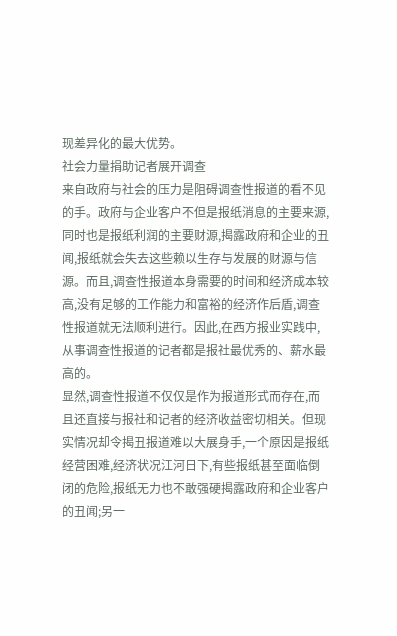现差异化的最大优势。
社会力量捐助记者展开调查
来自政府与社会的压力是阻碍调查性报道的看不见的手。政府与企业客户不但是报纸消息的主要来源,同时也是报纸利润的主要财源,揭露政府和企业的丑闻,报纸就会失去这些赖以生存与发展的财源与信源。而且,调查性报道本身需要的时间和经济成本较高,没有足够的工作能力和富裕的经济作后盾,调查性报道就无法顺利进行。因此,在西方报业实践中,从事调查性报道的记者都是报社最优秀的、薪水最高的。
显然,调查性报道不仅仅是作为报道形式而存在,而且还直接与报社和记者的经济收益密切相关。但现实情况却令揭丑报道难以大展身手,一个原因是报纸经营困难,经济状况江河日下,有些报纸甚至面临倒闭的危险,报纸无力也不敢强硬揭露政府和企业客户的丑闻;另一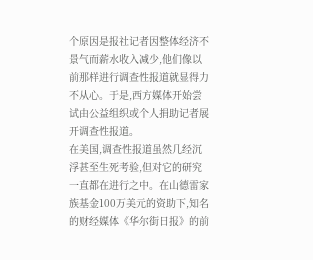个原因是报社记者因整体经济不景气而薪水收入减少,他们像以前那样进行调查性报道就显得力不从心。于是,西方媒体开始尝试由公益组织或个人捐助记者展开调查性报道。
在美国,调查性报道虽然几经沉浮甚至生死考验,但对它的研究一直都在进行之中。在山德雷家族基金100万美元的资助下,知名的财经媒体《华尔街日报》的前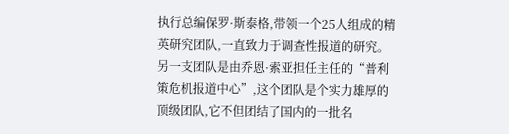执行总编保罗·斯泰格,带领一个25人组成的精英研究团队,一直致力于调查性报道的研究。另一支团队是由乔恩·索亚担任主任的“普利策危机报道中心”,这个团队是个实力雄厚的顶级团队,它不但团结了国内的一批名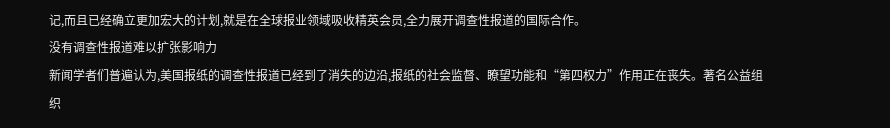记,而且已经确立更加宏大的计划,就是在全球报业领域吸收精英会员,全力展开调查性报道的国际合作。
没有调查性报道难以扩张影响力
新闻学者们普遍认为,美国报纸的调查性报道已经到了消失的边沿,报纸的社会监督、瞭望功能和“第四权力”作用正在丧失。著名公益组织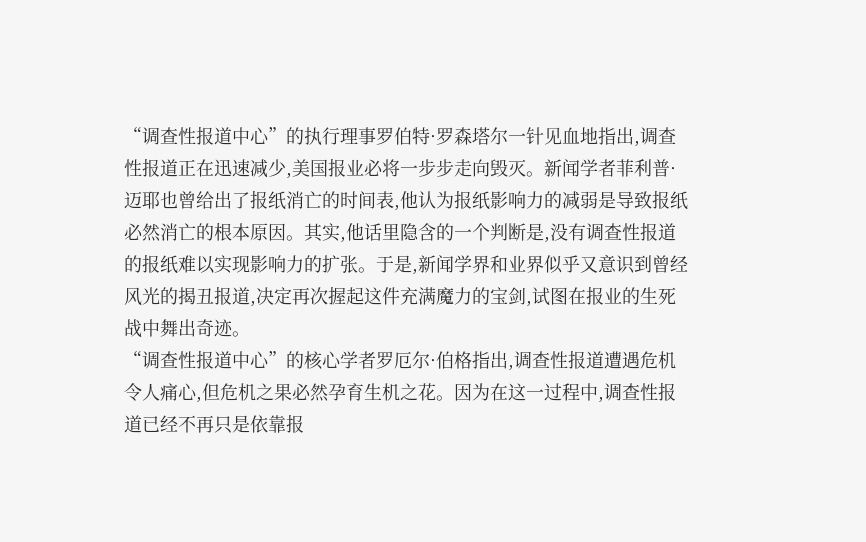“调查性报道中心”的执行理事罗伯特·罗森塔尔一针见血地指出,调查性报道正在迅速减少,美国报业必将一步步走向毁灭。新闻学者菲利普·迈耶也曾给出了报纸消亡的时间表,他认为报纸影响力的减弱是导致报纸必然消亡的根本原因。其实,他话里隐含的一个判断是,没有调查性报道的报纸难以实现影响力的扩张。于是,新闻学界和业界似乎又意识到曾经风光的揭丑报道,决定再次握起这件充满魔力的宝剑,试图在报业的生死战中舞出奇迹。
“调查性报道中心”的核心学者罗厄尔·伯格指出,调查性报道遭遇危机令人痛心,但危机之果必然孕育生机之花。因为在这一过程中,调查性报道已经不再只是依靠报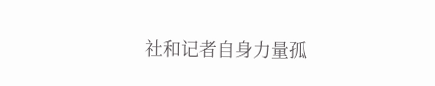社和记者自身力量孤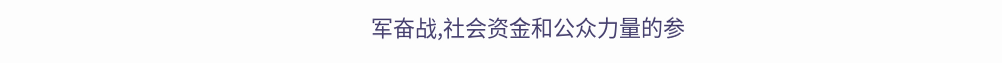军奋战,社会资金和公众力量的参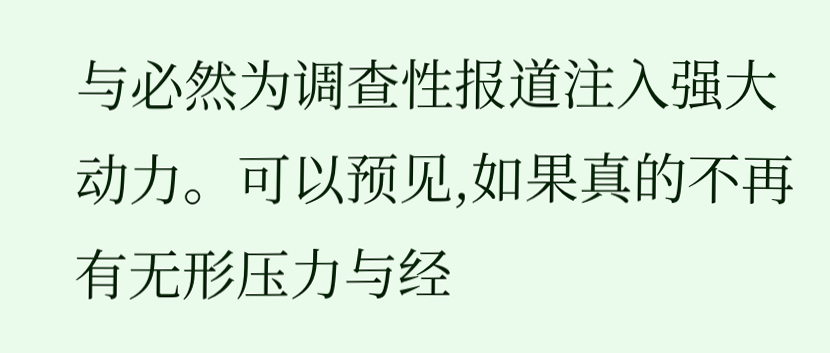与必然为调查性报道注入强大动力。可以预见,如果真的不再有无形压力与经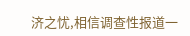济之忧,相信调查性报道一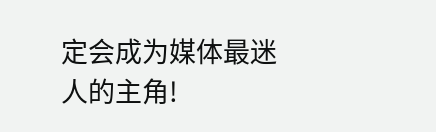定会成为媒体最迷人的主角!